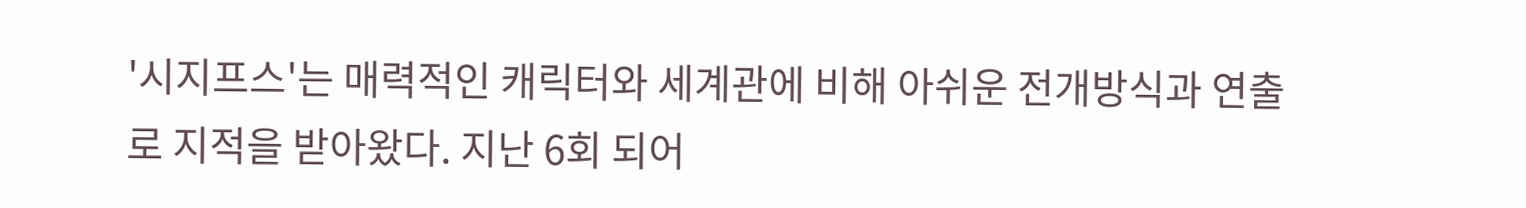'시지프스'는 매력적인 캐릭터와 세계관에 비해 아쉬운 전개방식과 연출로 지적을 받아왔다. 지난 6회 되어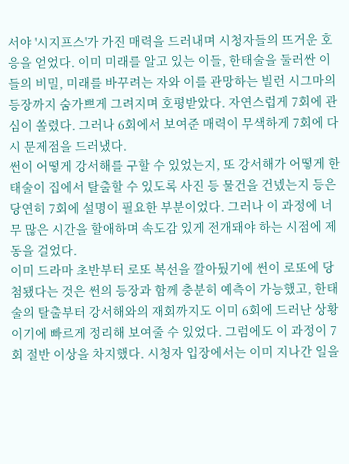서야 '시지프스'가 가진 매력을 드러내며 시청자들의 뜨거운 호응을 얻었다. 이미 미래를 알고 있는 이들, 한태술을 둘러싼 이들의 비밀, 미래를 바꾸려는 자와 이를 관망하는 빌런 시그마의 등장까지 숨가쁘게 그려지며 호평받았다. 자연스럽게 7회에 관심이 쏠렸다. 그러나 6회에서 보여준 매력이 무색하게 7회에 다시 문제점을 드러냈다.
썬이 어떻게 강서해를 구할 수 있었는지, 또 강서해가 어떻게 한태술이 집에서 탈출할 수 있도록 사진 등 물건을 건넸는지 등은 당연히 7회에 설명이 필요한 부분이었다. 그러나 이 과정에 너무 많은 시간을 할애하며 속도감 있게 전개돼야 하는 시점에 제동을 걸었다.
이미 드라마 초반부터 로또 복선을 깔아뒀기에 썬이 로또에 당첨됐다는 것은 썬의 등장과 함께 충분히 예측이 가능했고, 한태술의 탈출부터 강서해와의 재회까지도 이미 6회에 드러난 상황이기에 빠르게 정리해 보여줄 수 있었다. 그럼에도 이 과정이 7회 절반 이상을 차지했다. 시청자 입장에서는 이미 지나간 일을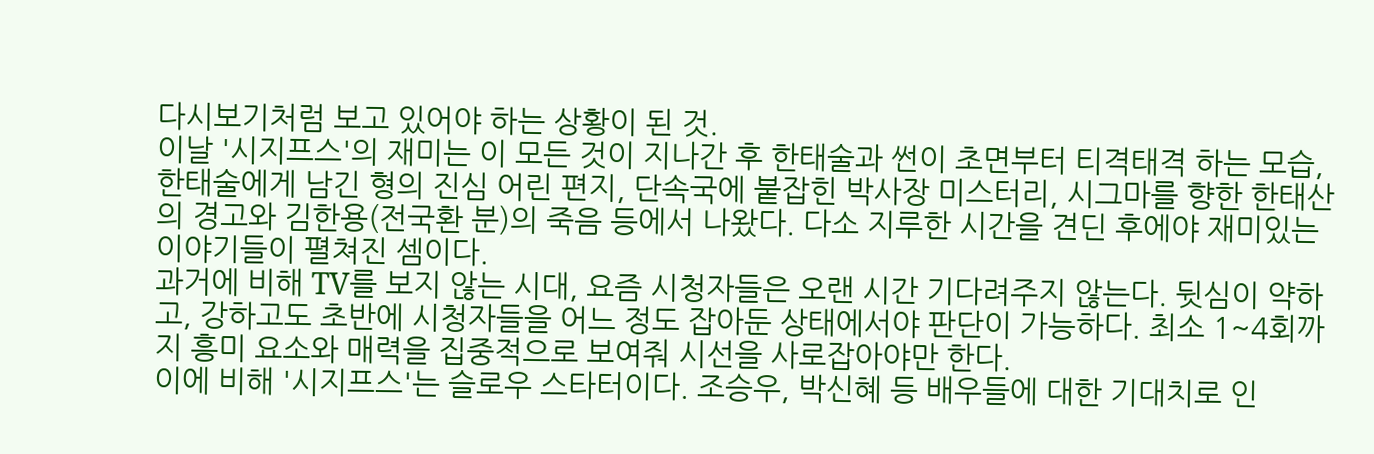다시보기처럼 보고 있어야 하는 상황이 된 것.
이날 '시지프스'의 재미는 이 모든 것이 지나간 후 한태술과 썬이 초면부터 티격태격 하는 모습, 한태술에게 남긴 형의 진심 어린 편지, 단속국에 붙잡힌 박사장 미스터리, 시그마를 향한 한태산의 경고와 김한용(전국환 분)의 죽음 등에서 나왔다. 다소 지루한 시간을 견딘 후에야 재미있는 이야기들이 펼쳐진 셈이다.
과거에 비해 TV를 보지 않는 시대, 요즘 시청자들은 오랜 시간 기다려주지 않는다. 뒷심이 약하고, 강하고도 초반에 시청자들을 어느 정도 잡아둔 상태에서야 판단이 가능하다. 최소 1~4회까지 흥미 요소와 매력을 집중적으로 보여줘 시선을 사로잡아야만 한다.
이에 비해 '시지프스'는 슬로우 스타터이다. 조승우, 박신혜 등 배우들에 대한 기대치로 인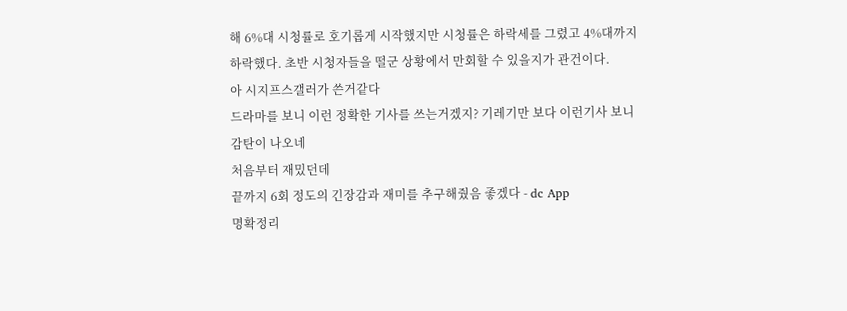해 6%대 시청률로 호기롭게 시작했지만 시청률은 하락세를 그렸고 4%대까지 하락했다. 초반 시청자들을 떨군 상황에서 만회할 수 있을지가 관건이다.
아 시지프스갤러가 쓴거같다
드라마를 보니 이런 정확한 기사를 쓰는거겠지? 기레기만 보다 이런기사 보니 감탄이 나오네
처음부터 재밌던데
끝까지 6회 정도의 긴장감과 재미를 추구해줬음 좋겠다 - dc App
명확정리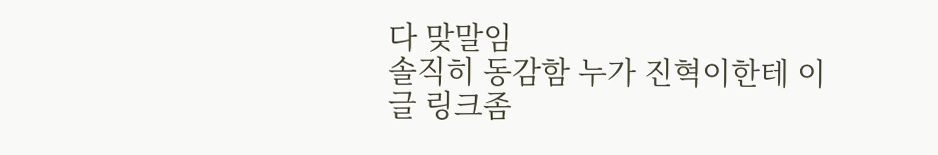다 맞말임
솔직히 동감함 누가 진혁이한테 이글 링크좀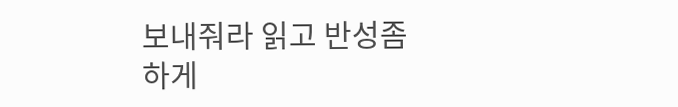보내줘라 읽고 반성좀 하게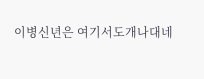이병신년은 여기서도개나대네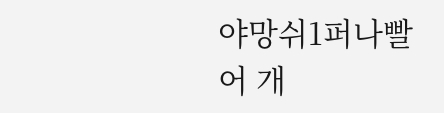야망쉬1퍼나빨어 개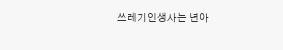쓰레기인생사는 년아